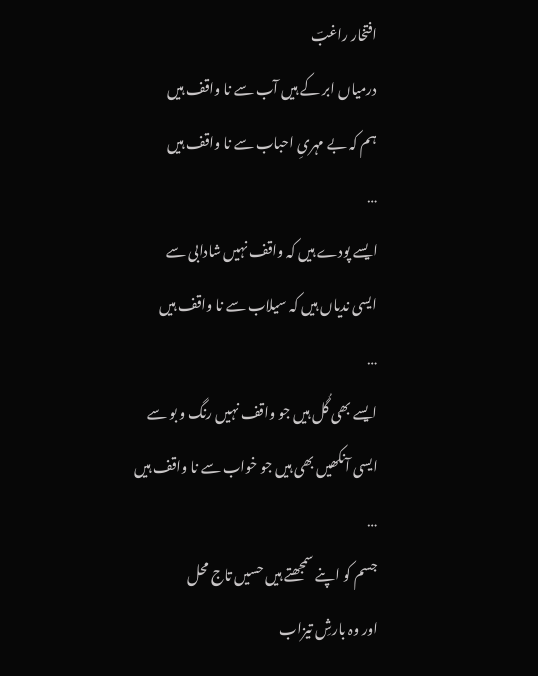افتخار راغبؔ
درمیاں ابر کے ہیں آب سے نا واقف ہیں
ہم کہ بے مہریِ احباب سے نا واقف ہیں
…
ایسے پودے ہیں کہ واقف نہیں شادابی سے
ایسی ندیاں ہیں کہ سیلاب سے نا واقف ہیں
…
ایسے بھی گُل ہیں جو واقف نہیں رنگ و بو سے
ایسی آنکھیں بھی ہیں جو خواب سے نا واقف ہیں
…
جسم کو اپنے سمجھتے ہیں حسیں تاج محل
اور وہ بارشِ تیزاب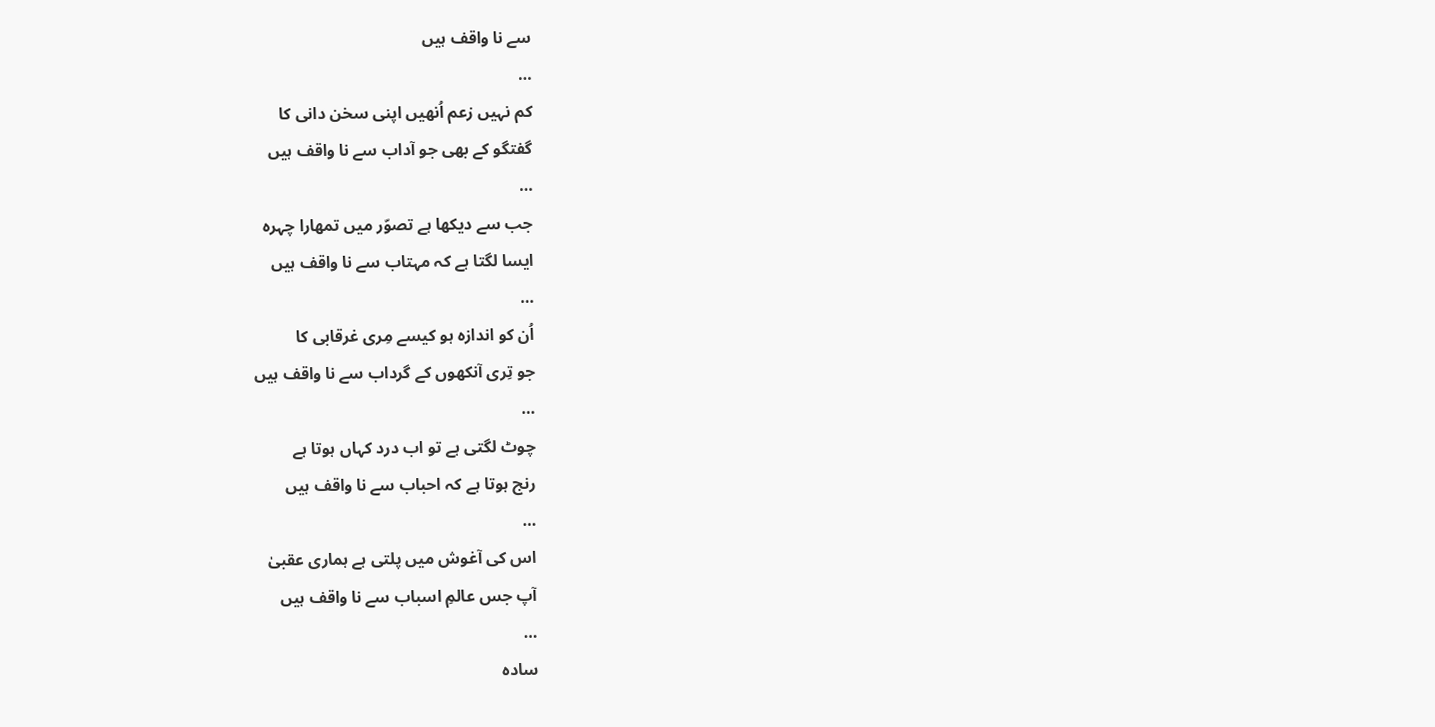سے نا واقف ہیں
…
کم نہیں زعم اُنھیں اپنی سخن دانی کا
گفتگو کے بھی جو آداب سے نا واقف ہیں
…
جب سے دیکھا ہے تصوّر میں تمھارا چہرہ
ایسا لگتا ہے کہ مہتاب سے نا واقف ہیں
…
اُن کو اندازہ ہو کیسے مِری غرقابی کا
جو تِری آنکھوں کے گرداب سے نا واقف ہیں
…
چوٹ لگتی ہے تو اب درد کہاں ہوتا ہے
رنج ہوتا ہے کہ احباب سے نا واقف ہیں
…
اس کی آغوش میں پلتی ہے ہماری عقبیٰ
آپ جس عالمِ اسباب سے نا واقف ہیں
…
سادہ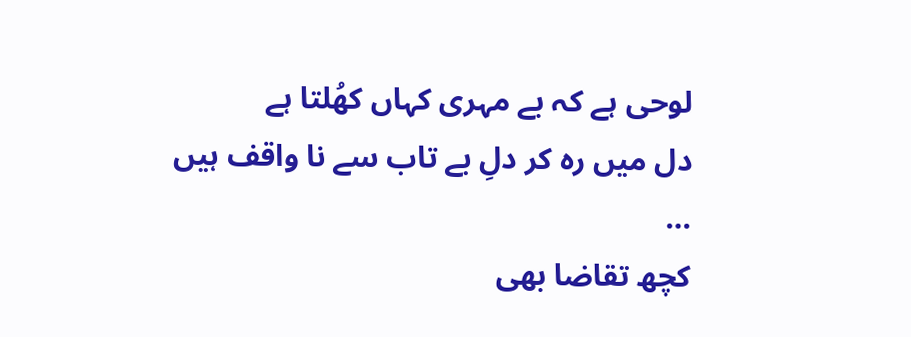لوحی ہے کہ بے مہری کہاں کھُلتا ہے
دل میں رہ کر دلِ بے تاب سے نا واقف ہیں
…
کچھ تقاضا بھی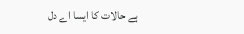ہے حالات کا ایسا اے دل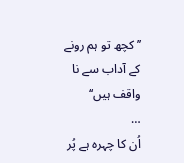’’کچھ تو ہم رونے کے آداب سے نا واقف ہیں‘‘
…
اُن کا چہرہ ہے پُر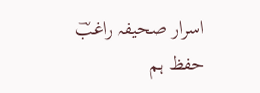اسرار صحیفہ راغبؔ
حفظ ہم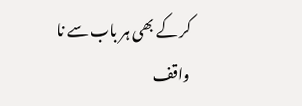کر کے بھی ہر باب سے نا واقف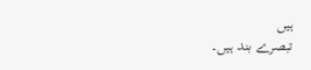ہیں
تبصرے بند ہیں۔